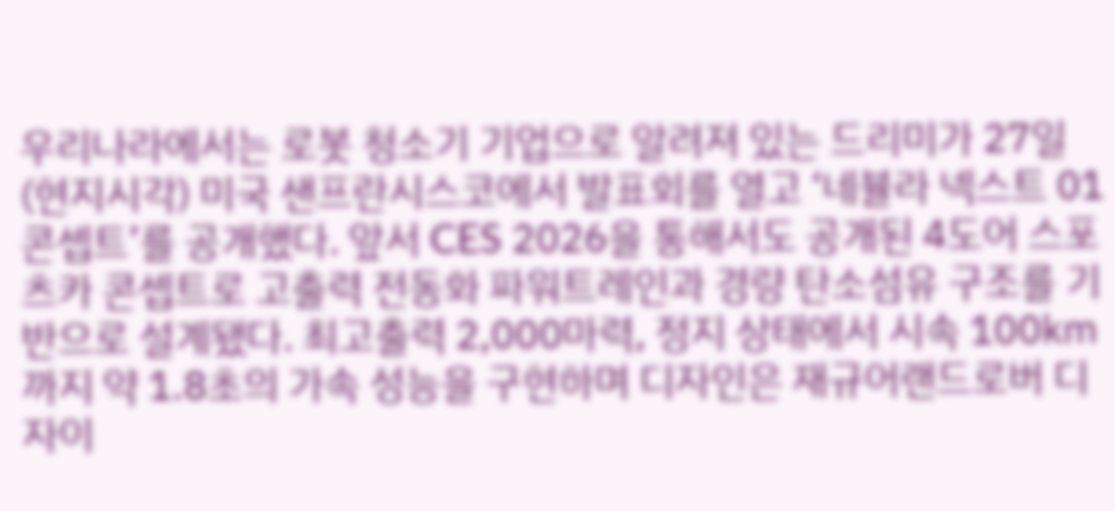우리나라에서는 로봇 청소기 기업으로 알려져 있는 드리미가 27일(현지시각) 미국 샌프란시스코에서 발표회를 열고 ‘네뷸라 넥스트 01 콘셉트’를 공개했다. 앞서 CES 2026을 통해서도 공개된 4도어 스포츠카 콘셉트로 고출력 전동화 파워트레인과 경량 탄소섬유 구조를 기반으로 설계됐다. 최고출력 2,000마력, 정지 상태에서 시속 100㎞까지 약 1.8초의 가속 성능을 구현하며 디자인은 재규어랜드로버 디자이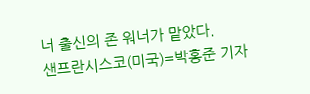너 출신의 존 워너가 맡았다.
샌프란시스코(미국)=박홍준 기자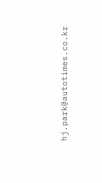hj.park@autotimes.co.kr